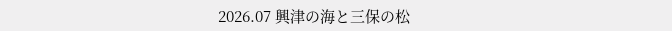2026.07 興津の海と三保の松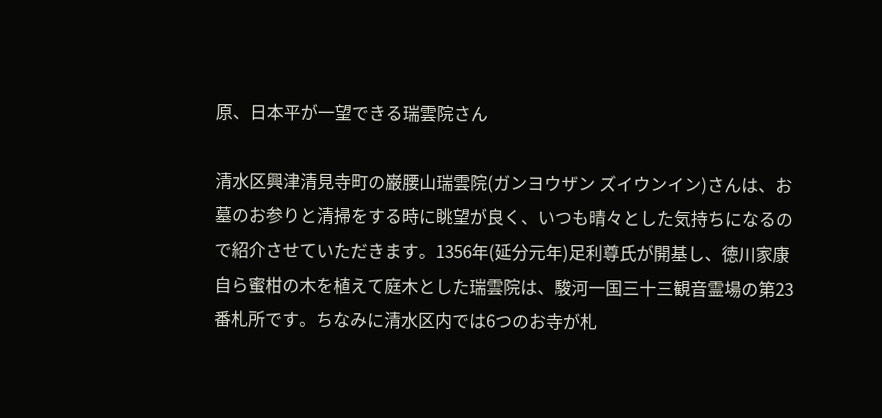原、日本平が一望できる瑞雲院さん

清水区興津清見寺町の巌腰山瑞雲院(ガンヨウザン ズイウンイン)さんは、お墓のお参りと清掃をする時に眺望が良く、いつも晴々とした気持ちになるので紹介させていただきます。1356年(延分元年)足利尊氏が開基し、徳川家康自ら蜜柑の木を植えて庭木とした瑞雲院は、駿河一国三十三観音霊場の第23番札所です。ちなみに清水区内では6つのお寺が札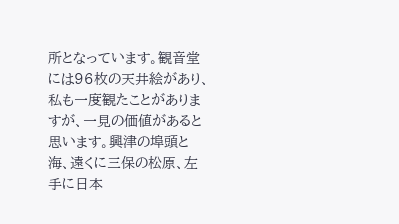所となっています。観音堂には96枚の天井絵があり、私も一度観たことがありますが、一見の価値があると思います。興津の埠頭と海、遠くに三保の松原、左手に日本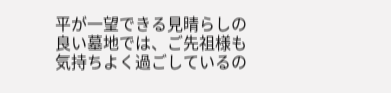平が一望できる見晴らしの良い墓地では、ご先祖様も気持ちよく過ごしているの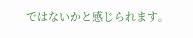ではないかと感じられます。